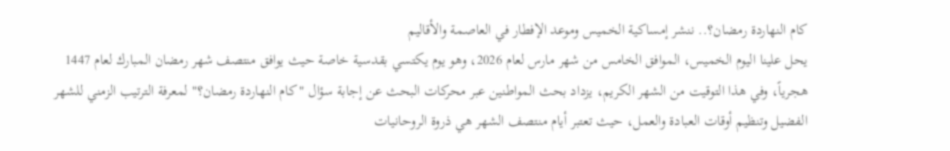كام النهاردة رمضان؟.. ننشر إمساكية الخميس وموعد الإفطار في العاصمة والأقاليم
يحل علينا اليوم الخميس، الموافق الخامس من شهر مارس لعام 2026، وهو يوم يكتسي بقدسية خاصة حيث يوافق منتصف شهر رمضان المبارك لعام 1447 هجرياً، وفي هذا التوقيت من الشهر الكريم، يزداد بحث المواطنين عبر محركات البحث عن إجابة سؤال "كام النهاردة رمضان؟" لمعرفة الترتيب الزمني للشهر الفضيل وتنظيم أوقات العبادة والعمل، حيث تعتبر أيام منتصف الشهر هي ذروة الروحانيات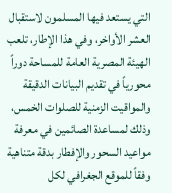التي يستعد فيها المسلمون لاستقبال العشر الأواخر، وفي هذا الإطار، تلعب الهيئة المصرية العامة للمساحة دوراً محورياً في تقديم البيانات الدقيقة والمواقيت الزمنية للصلوات الخمس، وذلك لمساعدة الصائمين في معرفة مواعيد السحور والإفطار بدقة متناهية وفقاً للموقع الجغرافي لكل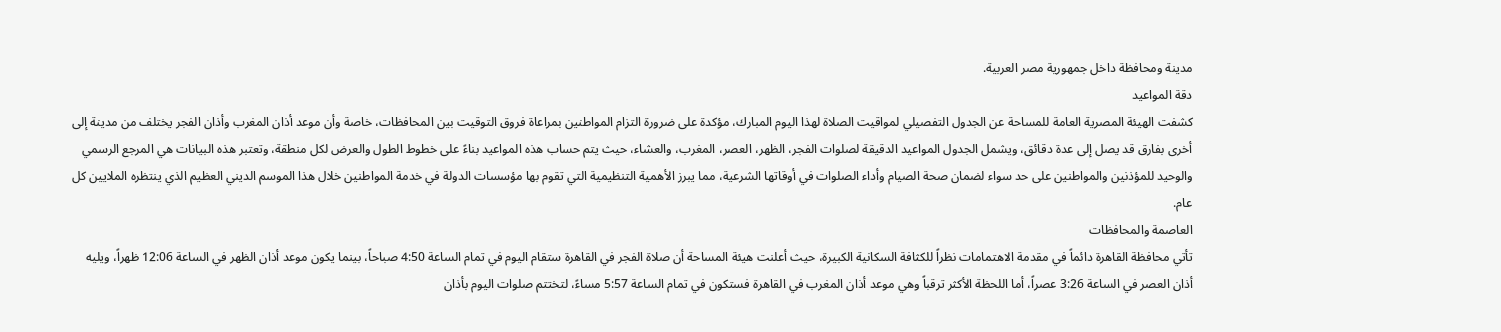مدينة ومحافظة داخل جمهورية مصر العربية.
دقة المواعيد
كشفت الهيئة المصرية العامة للمساحة عن الجدول التفصيلي لمواقيت الصلاة لهذا اليوم المبارك، مؤكدة على ضرورة التزام المواطنين بمراعاة فروق التوقيت بين المحافظات، خاصة وأن موعد أذان المغرب وأذان الفجر يختلف من مدينة إلى أخرى بفارق قد يصل إلى عدة دقائق، ويشمل الجدول المواعيد الدقيقة لصلوات الفجر، الظهر، العصر، المغرب، والعشاء، حيث يتم حساب هذه المواعيد بناءً على خطوط الطول والعرض لكل منطقة، وتعتبر هذه البيانات هي المرجع الرسمي والوحيد للمؤذنين والمواطنين على حد سواء لضمان صحة الصيام وأداء الصلوات في أوقاتها الشرعية، مما يبرز الأهمية التنظيمية التي تقوم بها مؤسسات الدولة في خدمة المواطنين خلال هذا الموسم الديني العظيم الذي ينتظره الملايين كل عام.
العاصمة والمحافظات
تأتي محافظة القاهرة دائماً في مقدمة الاهتمامات نظراً للكثافة السكانية الكبيرة، حيث أعلنت هيئة المساحة أن صلاة الفجر في القاهرة ستقام اليوم في تمام الساعة 4:50 صباحاً، بينما يكون موعد أذان الظهر في الساعة 12:06 ظهراً، ويليه أذان العصر في الساعة 3:26 عصراً، أما اللحظة الأكثر ترقباً وهي موعد أذان المغرب في القاهرة فستكون في تمام الساعة 5:57 مساءً، لتختتم صلوات اليوم بأذان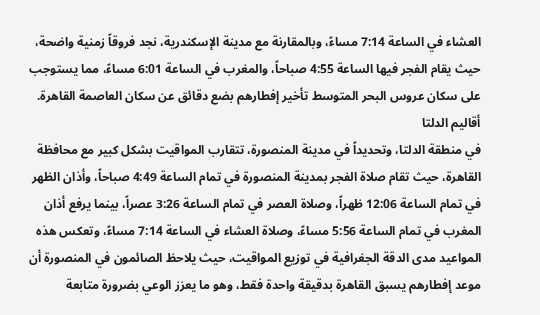العشاء في الساعة 7:14 مساءً، وبالمقارنة مع مدينة الإسكندرية، نجد فروقاً زمنية واضحة، حيث يقام الفجر فيها الساعة 4:55 صباحاً، والمغرب في الساعة 6:01 مساءً، مما يستوجب على سكان عروس البحر المتوسط تأخير إفطارهم بضع دقائق عن سكان العاصمة القاهرة.
أقاليم الدلتا
في منطقة الدلتا، وتحديداً في مدينة المنصورة، تتقارب المواقيت بشكل كبير مع محافظة القاهرة، حيث تقام صلاة الفجر بمدينة المنصورة في تمام الساعة 4:49 صباحاً، وأذان الظهر في تمام الساعة 12:06 ظهراً، وصلاة العصر في تمام الساعة 3:26 عصراً، بينما يرفع أذان المغرب في تمام الساعة 5:56 مساءً، وصلاة العشاء في الساعة 7:14 مساءً، وتعكس هذه المواعيد مدى الدقة الجغرافية في توزيع المواقيت، حيث يلاحظ الصائمون في المنصورة أن موعد إفطارهم يسبق القاهرة بدقيقة واحدة فقط، وهو ما يعزز الوعي بضرورة متابعة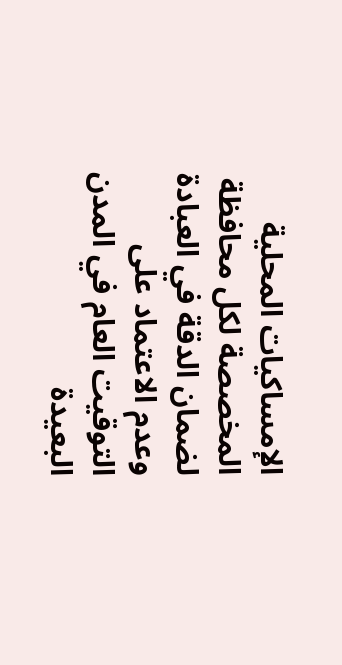الإمساكيات المحلية المخصصة لكل محافظة لضمان الدقة في العبادة وعدم الاعتماد على التوقيت العام في المدن البعيدة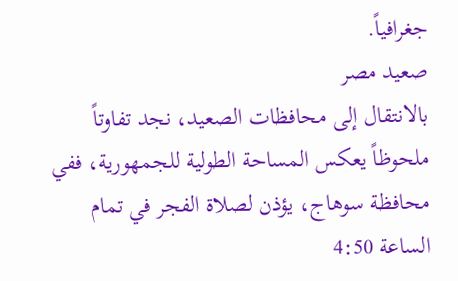جغرافياً.
صعيد مصر
بالانتقال إلى محافظات الصعيد، نجد تفاوتاً ملحوظاً يعكس المساحة الطولية للجمهورية، ففي محافظة سوهاج، يؤذن لصلاة الفجر في تمام الساعة 4:50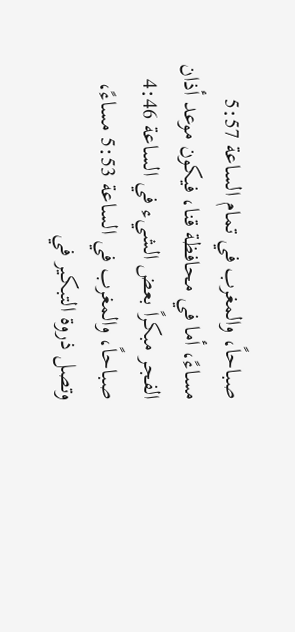صباحاً، والمغرب في تمام الساعة 5:57 مساءً، أما في محافظة قنا، فيكون موعد أذان الفجر مبكراً بعض الشيء في الساعة 4:46 صباحاً، والمغرب في الساعة 5:53 مساءً، وتصل ذروة التبكير في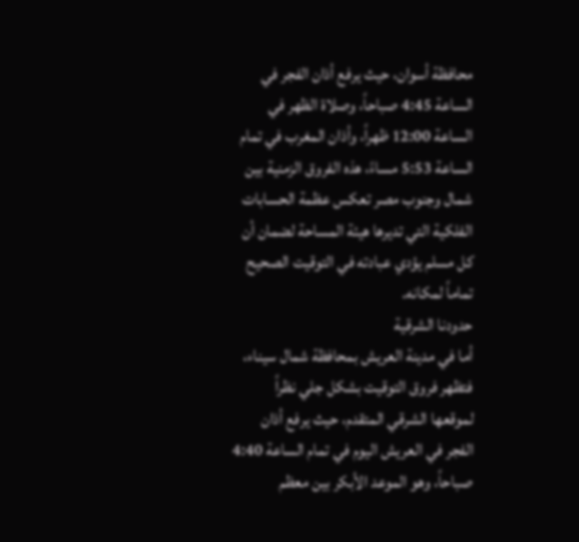محافظة أسوان، حيث يرفع أذان الفجر في الساعة 4:45 صباحاً، وصلاة الظهر في الساعة 12:00 ظهراً، وأذان المغرب في تمام الساعة 5:53 مساءً، هذه الفروق الزمنية بين شمال وجنوب مصر تعكس عظمة الحسابات الفلكية التي تديرها هيئة المساحة لضمان أن كل مسلم يؤدي عبادته في التوقيت الصحيح تماماً لمكانه.
حدودنا الشرقية
أما في مدينة العريش بمحافظة شمال سيناء، فتظهر فروق التوقيت بشكل جلي نظراً لموقعها الشرقي المتقدم، حيث يرفع أذان الفجر في العريش اليوم في تمام الساعة 4:40 صباحاً، وهو الموعد الأبكر بين معظم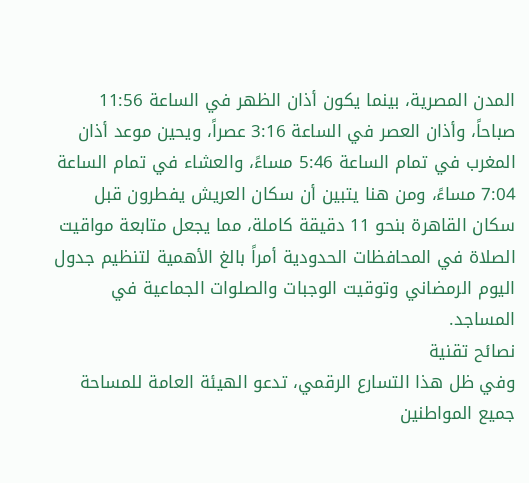المدن المصرية، بينما يكون أذان الظهر في الساعة 11:56 صباحاً، وأذان العصر في الساعة 3:16 عصراً، ويحين موعد أذان المغرب في تمام الساعة 5:46 مساءً، والعشاء في تمام الساعة 7:04 مساءً، ومن هنا يتبين أن سكان العريش يفطرون قبل سكان القاهرة بنحو 11 دقيقة كاملة، مما يجعل متابعة مواقيت الصلاة في المحافظات الحدودية أمراً بالغ الأهمية لتنظيم جدول اليوم الرمضاني وتوقيت الوجبات والصلوات الجماعية في المساجد.
نصائح تقنية
وفي ظل هذا التسارع الرقمي، تدعو الهيئة العامة للمساحة جميع المواطنين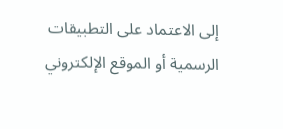إلى الاعتماد على التطبيقات الرسمية أو الموقع الإلكتروني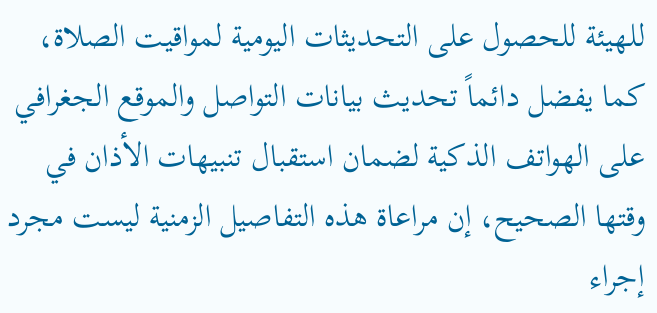للهيئة للحصول على التحديثات اليومية لمواقيت الصلاة، كما يفضل دائماً تحديث بيانات التواصل والموقع الجغرافي على الهواتف الذكية لضمان استقبال تنبيهات الأذان في وقتها الصحيح، إن مراعاة هذه التفاصيل الزمنية ليست مجرد إجراء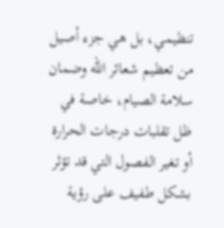تنظيمي، بل هي جزء أصيل من تعظيم شعائر الله وضمان سلامة الصيام، خاصة في ظل تقلبات درجات الحرارة أو تغير الفصول التي قد تؤثر بشكل طفيف على رؤية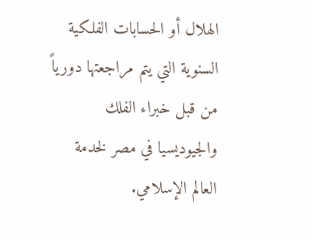الهلال أو الحسابات الفلكية السنوية التي يتم مراجعتها دورياً من قبل خبراء الفلك والجيوديسيا في مصر لخدمة العالم الإسلامي.